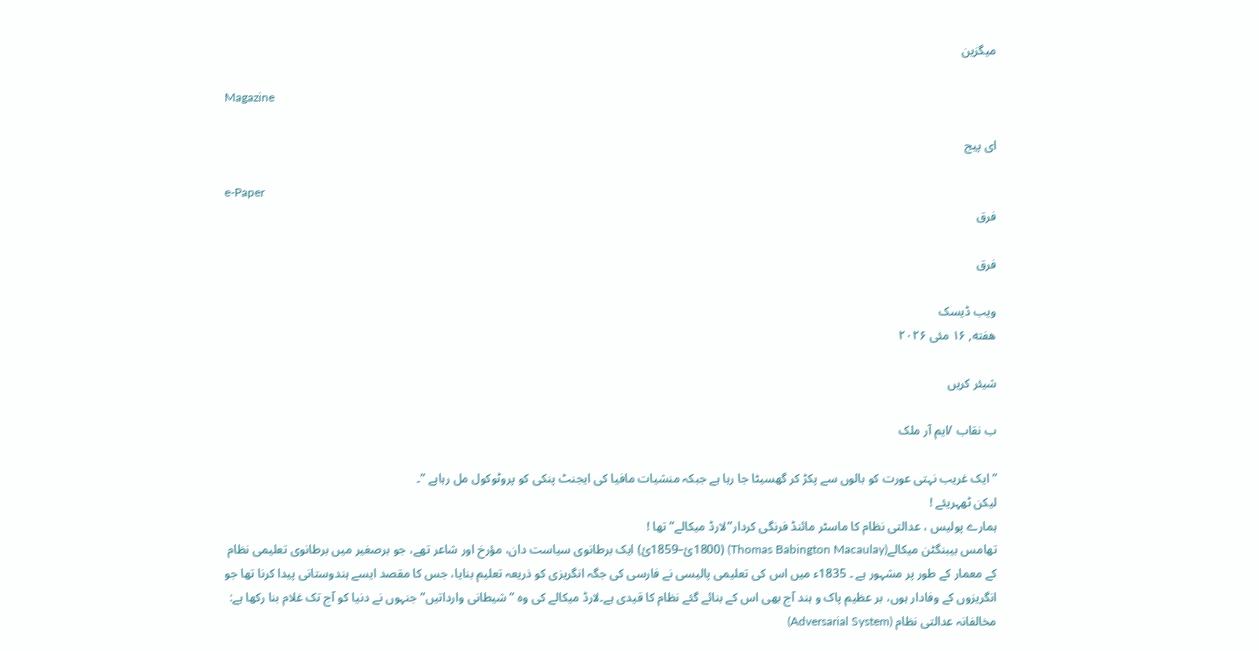میگزین

Magazine

ای پیج

e-Paper
فرق

فرق

ویب ڈیسک
هفته, ۱۶ مئی ۲۰۲۶

شیئر کریں

ب نقاب /ایم آر ملک

”ایک غریب نہتی عورت کو بالوں سے پکڑ کر گھسیٹا جا رہا ہے جبکہ منشیات مافیا کی ایجنٹ پنکی کو پروٹوکول مل رہاہے ”۔
لیکن ٹھہریئے !
ہمارے پولیس ، عدالتی نظام کا ماسٹر مائنڈ فرنگی کردار”لارڈ میکالے” تھا !
تھامس بیبنگٹن میکالے(Thomas Babington Macaulay) (1800ئ–1859ئ) ایک برطانوی سیاست دان، مؤرخ اور شاعر تھے، جو برصغیر میں برطانوی تعلیمی نظام کے معمار کے طور پر مشہور ہے ۔ 1835ء میں اس کی تعلیمی پالیسی نے فارسی کی جگہ انگریزی کو ذریعہ تعلیم بنایا، جس کا مقصد ایسے ہندوستانی پیدا کرنا تھا جو انگریزوں کے وفادار ہوں، بر عظیم پاک و ہند آج بھی اس کے بنائے گئے نظام کا قیدی ہے۔لارڈ میکالے کی وہ ”شیطانی وارداتیں” جنہوں نے دنیا کو آج تک غلام بنا رکھا ہے:
مخالفانہ عدالتی نظام (Adversarial System)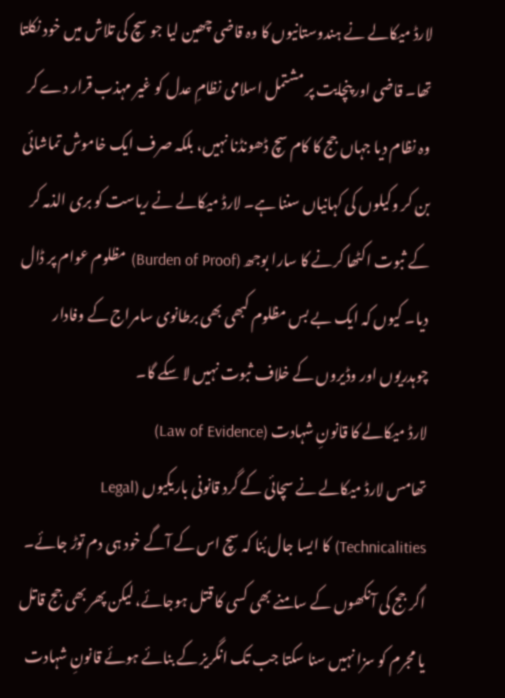لارڈ میکالے نے ہندوستانیوں کا وہ قاضی چھین لیا جو سچ کی تلاش میں خود نکلتا تھا۔ قاضی اور پنچایت پر مشتمل اسلامی نظامِ عدل کو غیر مہذب قرار دے کر وہ نظام دیا جہاں جج کا کام سچ ڈھونڈنا نہیں، بلکہ صرف ایک خاموش تماشائی بن کر وکیلوں کی کہانیاں سننا ہے۔ لارڈ میکالے نے ریاست کو بری الذمہ کر کے ثبوت اکٹھا کرنے کا سارا بوجھ (Burden of Proof) مظلوم عوام پر ڈال دیا۔ کیوں کہ ایک بے بس مظلوم کبھی بھی برطانوی سامراج کے وفادار چوہدریوں اور وڈیروں کے خلاف ثبوت نہیں لا سکے گا۔
لارڈ میکالے کا قانونِ شہادت (Law of Evidence)
تھامس لارڈ میکالے نے سچائی کے گرد قانونی باریکیوں (Legal Technicalities) کا ایسا جال بُنا کہ سچ اس کے آگے خود ہی دم توڑ جائے۔ اگر جج کی آنکھوں کے سامنے بھی کسی کا قتل ہوجائے، لیکن پھر بھی جج قاتل یا مجرم کو سزا نہیں سنا سکتا جب تک انگریز کے بنائے ہوئے قانونِ شہادت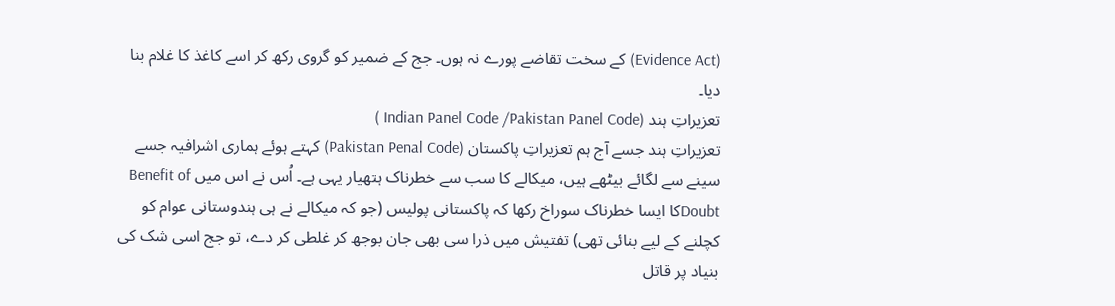(Evidence Act) کے سخت تقاضے پورے نہ ہوں۔ جج کے ضمیر کو گروی رکھ کر اسے کاغذ کا غلام بنا دیا۔
تعزیراتِ ہند (Indian Panel Code /Pakistan Panel Code )
تعزیراتِ ہند جسے آج ہم تعزیراتِ پاکستان (Pakistan Penal Code) کہتے ہوئے ہماری اشرافیہ جسے سینے سے لگائے بیٹھے ہیں، میکالے کا سب سے خطرناک ہتھیار یہی ہے۔ اُس نے اس میں Benefit of Doubtکا ایسا خطرناک سوراخ رکھا کہ پاکستانی پولیس (جو کہ میکالے نے ہی ہندوستانی عوام کو کچلنے کے لیے بنائی تھی) تفتیش میں ذرا سی بھی جان بوجھ کر غلطی کر دے، تو جج اسی شک کی بنیاد پر قاتل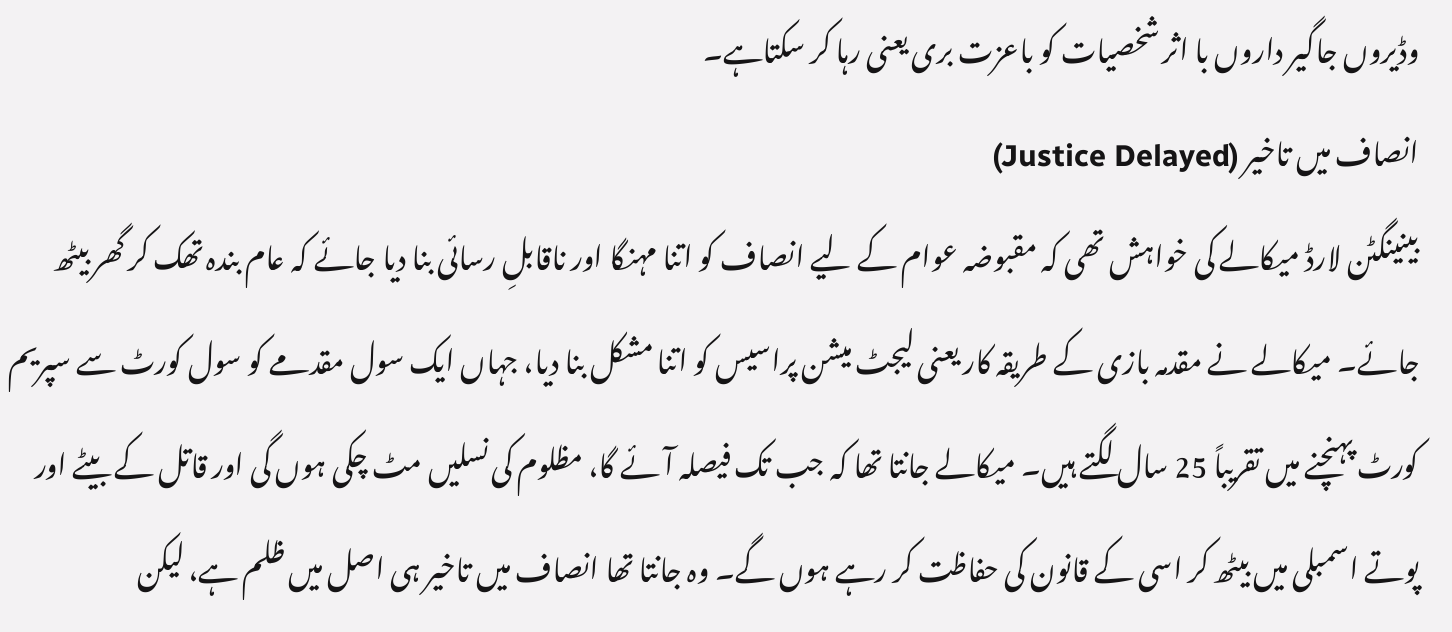وڈیروں جاگیر داروں با اثر شخصیات کو باعزت بری یعنی رہا کر سکتاہے۔
انصاف میں تاخیر (Justice Delayed)
بینینگٹن لارڈ میکالے کی خواہش تھی کہ مقبوضہ عوام کے لیے انصاف کو اتنا مہنگا اور ناقابلِ رسائی بنا دیا جائے کہ عام بندہ تھک کر گھر بیٹھ جائے۔ میکالے نے مقدمہ بازی کے طریقہ کار یعنی لیجٹ میشن پراسیس کو اتنا مشکل بنا دیا، جہاں ایک سول مقدمے کو سول کورٹ سے سپریم کورٹ پہنچنے میں تقریباً 25 سال لگتے ہیں۔ میکالے جانتا تھا کہ جب تک فیصلہ آئے گا، مظلوم کی نسلیں مٹ چکی ہوں گی اور قاتل کے بیٹے اور پوتے اسمبلی میں بیٹھ کر اسی کے قانون کی حفاظت کر رہے ہوں گے۔ وہ جانتا تھا انصاف میں تاخیر ہی اصل میں ظلم ہے، لیکن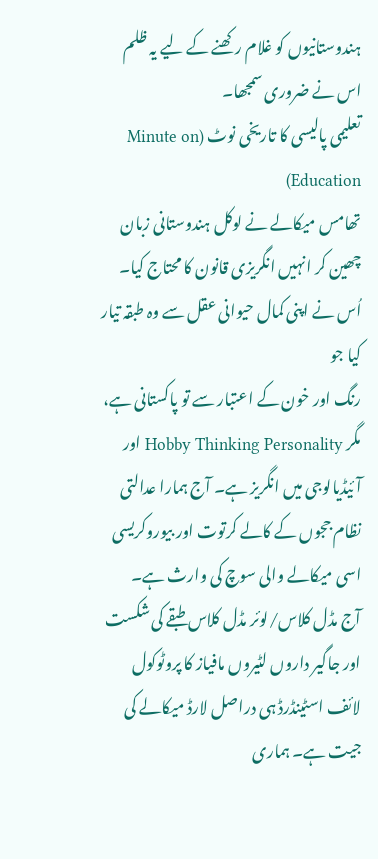ہندوستانیوں کو غلام رکھنے کے لیے یہ ظلم اس نے ضروری سمجھا۔
تعلیمی پالیسی کا تاریخی نوٹ (Minute on Education)
تھامس میکالے نے لوکل ہندوستانی زبان چھین کر انہیں انگریزی قانون کا محتاج کیا۔ اُس نے اپنی کمال حیوانی عقل سے وہ طبقہ تیار کیا جو
رنگ اور خون کے اعتبار سے تو پاکستانی ہے، مگر Hobby Thinking Personality اور آئیڈیالوجی میں انگریز ہے۔ آج ہمارا عدالتی نظام ججوں کے کالے کرتوت اور بیوروکریسی اسی میکالے والی سوچ کی وارث ہے۔
آج مڈل کلاس/لوئر مڈل کلاس طبقے کی شکست اور جاگیر داروں لٹیروں مافیاز کا پروٹوکول لائف اسٹینڈرڈ ہی دراصل لارڈ میکالے کی جیت ہے۔ ہماری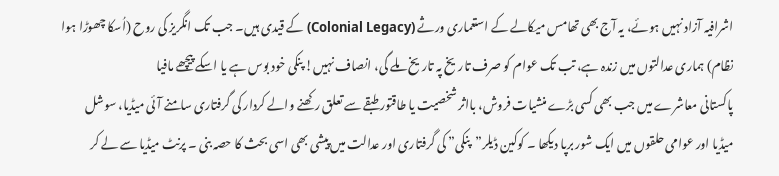اشرافیہ آزاد نہیں ہوئے، یہ آج بھی تھامس میکالے کے استعماری ورثے (Colonial Legacy) کے قیدی ہیں۔ جب تک انگریز کی روح (اُسکا چھوڑا ہوا نظام) ہماری عدالتوں میں زندہ ہے، تب تک عوام کو صرف تاریخ پہ تاریخ ملے گی، انصاف نہیں! پنکی خود بوس ہے یا اسکے پیچھے مافیا
پاکستانی معاشرے میں جب بھی کسی بڑے منشیات فروش، بااثر شخصیت یا طاقتور طبقے سے تعلق رکھنے والے کردار کی گرفتاری سامنے آئی میڈیا، سوشل میڈیا اور عوامی حلقوں میں ایک شور برپا دیکھا ۔ کوکین ڈیلر”پنکی” کی گرفتاری اور عدالت میں پیشی بھی اسی بحث کا حصہ بنی ۔ پرنٹ میڈیا سے لے کر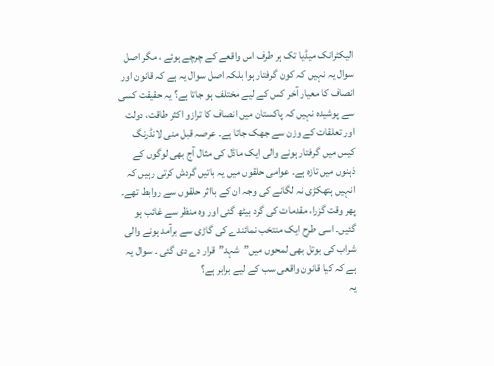الیکٹرانک میڈیا تک ہر طرف اس واقعے کے چرچے ہوئے ، مگر اصل سوال یہ نہیں کہ کون گرفتار ہوا بلکہ اصل سوال یہ ہے کہ قانون اور انصاف کا معیار آخر کس کے لیے مختلف ہو جاتا ہے؟ یہ حقیقت کسی سے پوشیدہ نہیں کہ پاکستان میں انصاف کا ترازو اکثر طاقت، دولت اور تعلقات کے وزن سے جھک جاتا ہے۔ عرصہ قبل منی لانڈرنگ کیس میں گرفتار ہونے والی ایک ماڈل کی مثال آج بھی لوگوں کے ذہنوں میں تازہ ہے۔ عوامی حلقوں میں یہ باتیں گردش کرتی رہیں کہ انہیں ہتھکڑی نہ لگانے کی وجہ ان کے بااثر حلقوں سے روابط تھے۔ پھر وقت گزرا، مقدمات کی گرد بیٹھ گئی اور وہ منظر سے غائب ہو گئیں۔ اسی طرح ایک منتخب نمائندے کی گاڑی سے برآمد ہونے والی شراب کی بوتل بھی لمحوں میں”شہد”قرار دے دی گئی ۔ سوال یہ ہے کہ کیا قانون واقعی سب کے لیے برابر ہے؟
یہ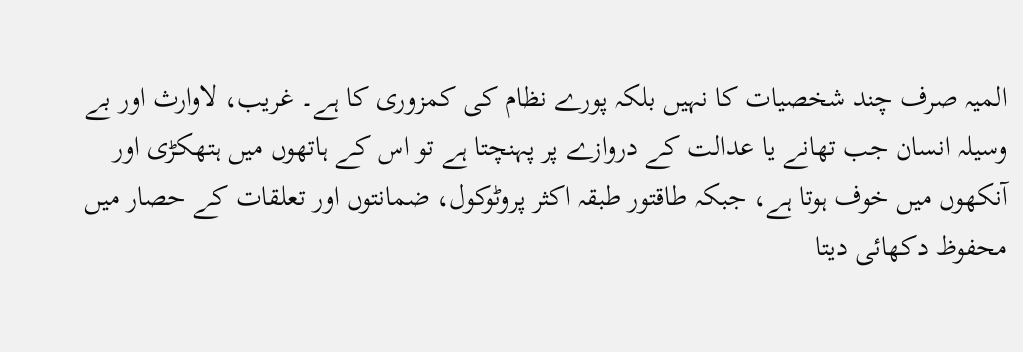المیہ صرف چند شخصیات کا نہیں بلکہ پورے نظام کی کمزوری کا ہے۔ غریب، لاوارث اور بے وسیلہ انسان جب تھانے یا عدالت کے دروازے پر پہنچتا ہے تو اس کے ہاتھوں میں ہتھکڑی اور آنکھوں میں خوف ہوتا ہے، جبکہ طاقتور طبقہ اکثر پروٹوکول، ضمانتوں اور تعلقات کے حصار میں محفوظ دکھائی دیتا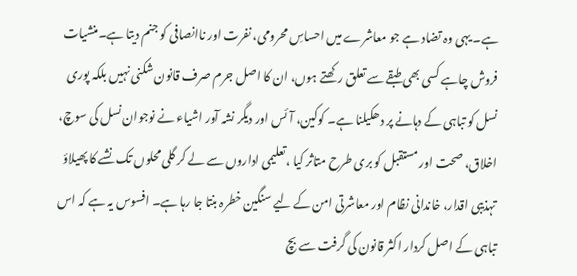ہے۔ یہی وہ تضاد ہے جو معاشرے میں احساسِ محرومی، نفرت اور ناانصافی کو جنم دیتا ہے۔منشیات فروش چاہے کسی بھی طبقے سے تعلق رکھتے ہوں، ان کا اصل جرم صرف قانون شکنی نہیں بلکہ پوری نسل کو تباہی کے دہانے پر دھکیلنا ہے۔ کوکین، آئس اور دیگر نشہ آور اشیاء نے نوجوان نسل کی سوچ، اخلاق، صحت اور مستقبل کو بری طرح متاثر کیا ،تعلیمی اداروں سے لے کر گلی محلوں تک نشے کا پھیلاؤ تہذیبی اقدار، خاندانی نظام اور معاشرتی امن کے لیے سنگین خطرہ بنتا جا رہا ہے۔ افسوس یہ ہے کہ اس تباہی کے اصل کردار اکثر قانون کی گرفت سے بچ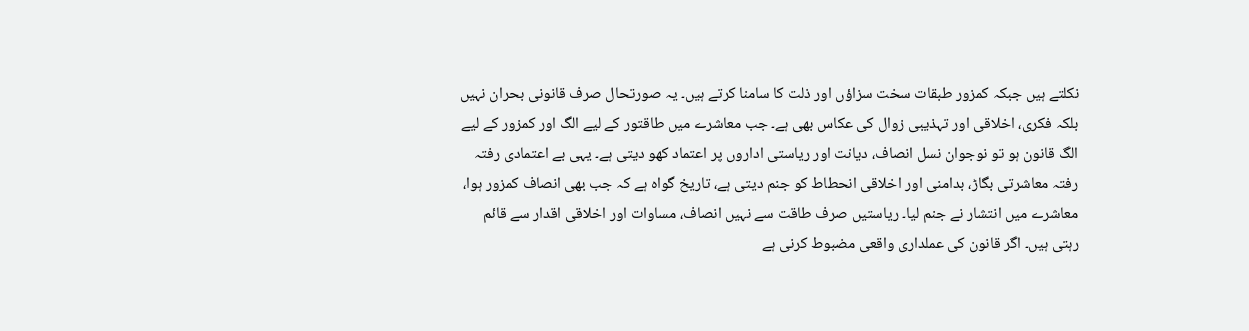نکلتے ہیں جبکہ کمزور طبقات سخت سزاؤں اور ذلت کا سامنا کرتے ہیں۔ یہ صورتحال صرف قانونی بحران نہیں بلکہ فکری، اخلاقی اور تہذیبی زوال کی عکاس بھی ہے۔ جب معاشرے میں طاقتور کے لیے الگ اور کمزور کے لیے الگ قانون ہو تو نوجوان نسل انصاف، دیانت اور ریاستی اداروں پر اعتماد کھو دیتی ہے۔ یہی بے اعتمادی رفتہ رفتہ معاشرتی بگاڑ، بدامنی اور اخلاقی انحطاط کو جنم دیتی ہے، تاریخ گواہ ہے کہ جب بھی انصاف کمزور ہوا، معاشرے میں انتشار نے جنم لیا۔ ریاستیں صرف طاقت سے نہیں انصاف، مساوات اور اخلاقی اقدار سے قائم رہتی ہیں۔ اگر قانون کی عملداری واقعی مضبوط کرنی ہے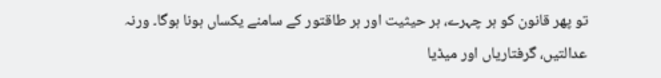تو پھر قانون کو ہر چہرے، ہر حیثیت اور ہر طاقتور کے سامنے یکساں ہونا ہوگا۔ ورنہ عدالتیں، گرفتاریاں اور میڈیا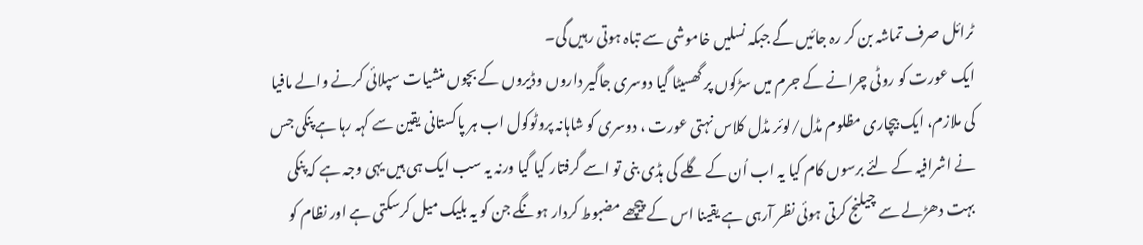ٹرائل صرف تماشہ بن کر رہ جائیں گے جبکہ نسلیں خاموشی سے تباہ ہوتی رہیں گی۔
ایک عورت کو روٹی چرانے کے جرم میں سڑکوں پر گھسیٹا گیا دوسری جاگیر داروں وڈیروں کے بچوں منشیات سپلائی کرنے والے مافیا کی ملازم، ایک بیچاری مظلوم مڈل/لوئر مڈل کلاس نہتی عورت ، دوسری کو شاہانہ پروٹوکول اب ہر پاکستانی یقین سے کہہ رہا ہے پنکی جس نے اشرافیہ کے لئے برسوں کام کیا یہ اب اُن کے گلے کی ہڈی بنی تو اسے گرفتار کیا گیا ورنہ یہ سب ایک ہی ہیں یہی وجہ ہے کہ پنکی بہت دھڑلے سے چیلنج کرتی ہوئی نظر آرہی ہے یقینا اس کے پیچھے مضبوط کردار ہونگے جن کو یہ بلیک میل کرسکتی ہے اور نظام کو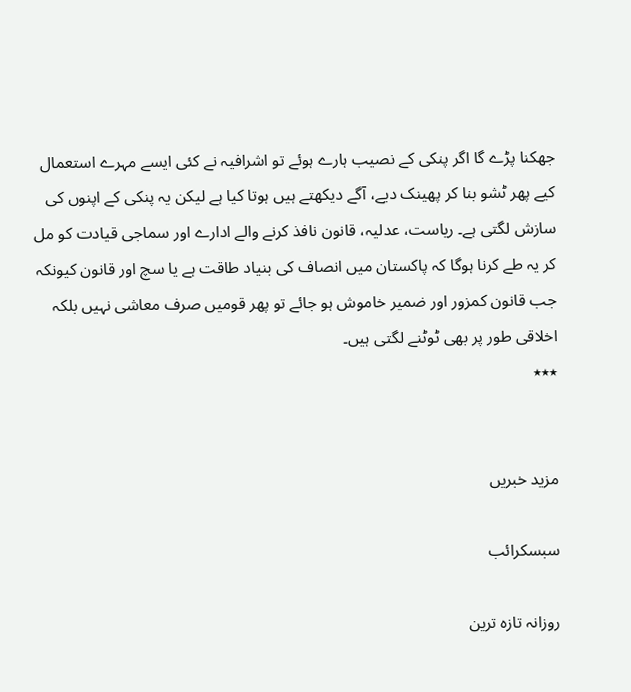جھکنا پڑے گا اگر پنکی کے نصیب ہارے ہوئے تو اشرافیہ نے کئی ایسے مہرے استعمال کیے پھر ٹشو بنا کر پھینک دیے، آگے دیکھتے ہیں ہوتا کیا ہے لیکن یہ پنکی کے اپنوں کی سازش لگتی ہے۔ ریاست، عدلیہ، قانون نافذ کرنے والے ادارے اور سماجی قیادت کو مل کر یہ طے کرنا ہوگا کہ پاکستان میں انصاف کی بنیاد طاقت ہے یا سچ اور قانون کیونکہ جب قانون کمزور اور ضمیر خاموش ہو جائے تو پھر قومیں صرف معاشی نہیں بلکہ اخلاقی طور پر بھی ٹوٹنے لگتی ہیں۔
٭٭٭


مزید خبریں

سبسکرائب

روزانہ تازہ ترین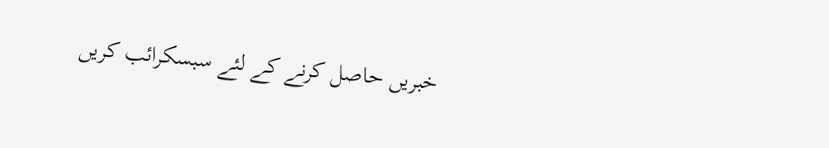خبریں حاصل کرنے کے لئے سبسکرائب کریں